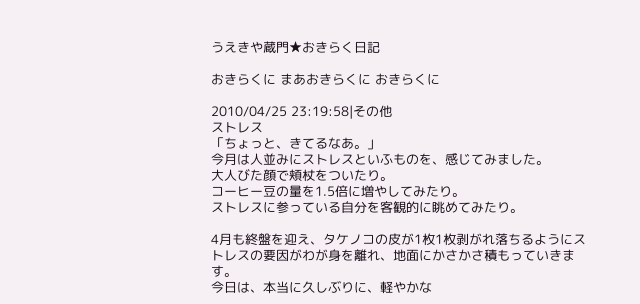うえきや蔵門★おきらく日記

おきらくに まあおきらくに おきらくに

2010/04/25 23:19:58|その他
ストレス
「ちょっと、きてるなあ。」
今月は人並みにストレスといふものを、感じてみました。
大人びた顔で頬杖をついたり。
コーヒー豆の量を1.5倍に増やしてみたり。
ストレスに参っている自分を客観的に眺めてみたり。

4月も終盤を迎え、タケノコの皮が1枚1枚剥がれ落ちるようにストレスの要因がわが身を離れ、地面にかさかさ積もっていきます。
今日は、本当に久しぶりに、軽やかな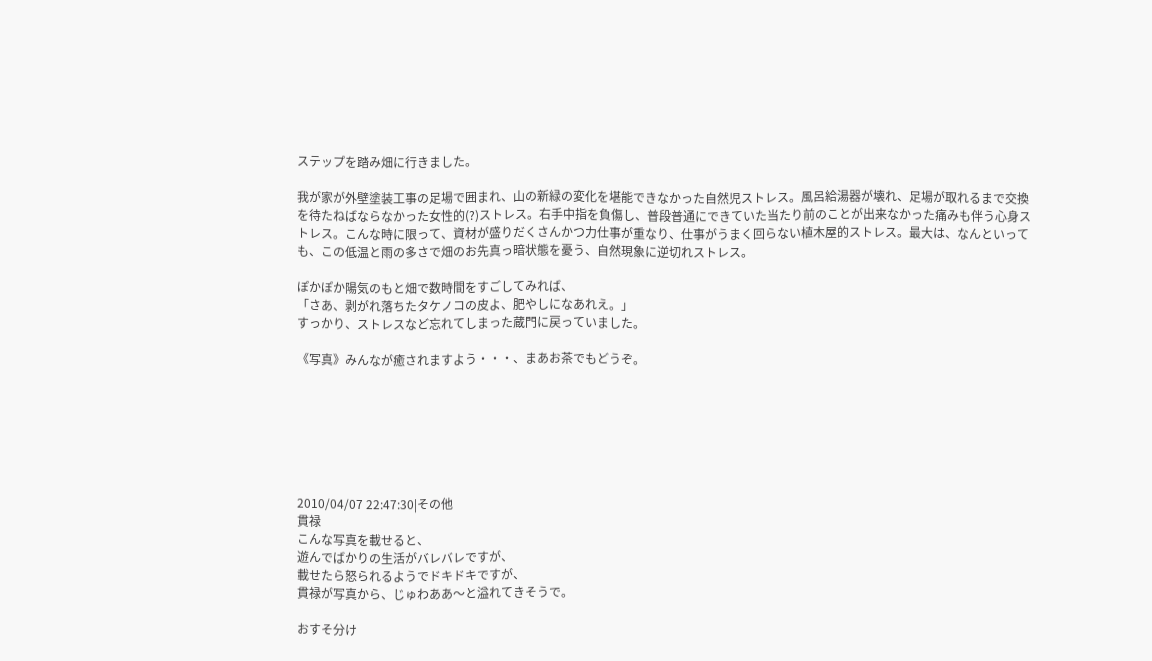ステップを踏み畑に行きました。

我が家が外壁塗装工事の足場で囲まれ、山の新緑の変化を堪能できなかった自然児ストレス。風呂給湯器が壊れ、足場が取れるまで交換を待たねばならなかった女性的(?)ストレス。右手中指を負傷し、普段普通にできていた当たり前のことが出来なかった痛みも伴う心身ストレス。こんな時に限って、資材が盛りだくさんかつ力仕事が重なり、仕事がうまく回らない植木屋的ストレス。最大は、なんといっても、この低温と雨の多さで畑のお先真っ暗状態を憂う、自然現象に逆切れストレス。

ぽかぽか陽気のもと畑で数時間をすごしてみれば、
「さあ、剥がれ落ちたタケノコの皮よ、肥やしになあれえ。」
すっかり、ストレスなど忘れてしまった蔵門に戻っていました。

《写真》みんなが癒されますよう・・・、まあお茶でもどうぞ。







2010/04/07 22:47:30|その他
貫禄
こんな写真を載せると、
遊んでばかりの生活がバレバレですが、
載せたら怒られるようでドキドキですが、
貫禄が写真から、じゅわああ〜と溢れてきそうで。

おすそ分け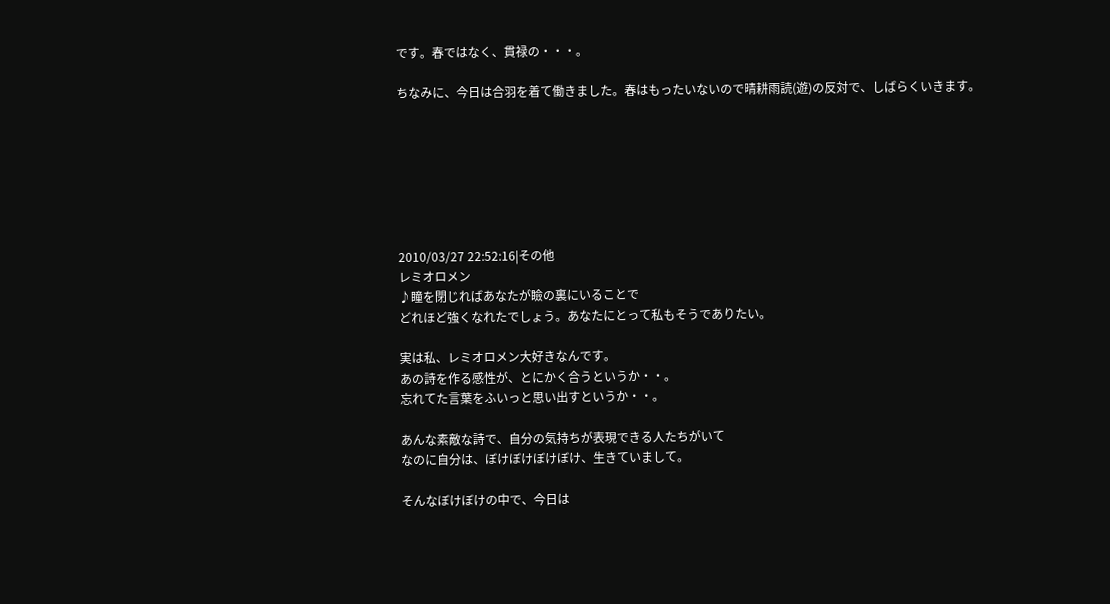です。春ではなく、貫禄の・・・。

ちなみに、今日は合羽を着て働きました。春はもったいないので晴耕雨読(遊)の反対で、しばらくいきます。







2010/03/27 22:52:16|その他
レミオロメン
♪瞳を閉じればあなたが瞼の裏にいることで
どれほど強くなれたでしょう。あなたにとって私もそうでありたい。

実は私、レミオロメン大好きなんです。
あの詩を作る感性が、とにかく合うというか・・。
忘れてた言葉をふいっと思い出すというか・・。

あんな素敵な詩で、自分の気持ちが表現できる人たちがいて
なのに自分は、ぼけぼけぼけぼけ、生きていまして。

そんなぼけぼけの中で、今日は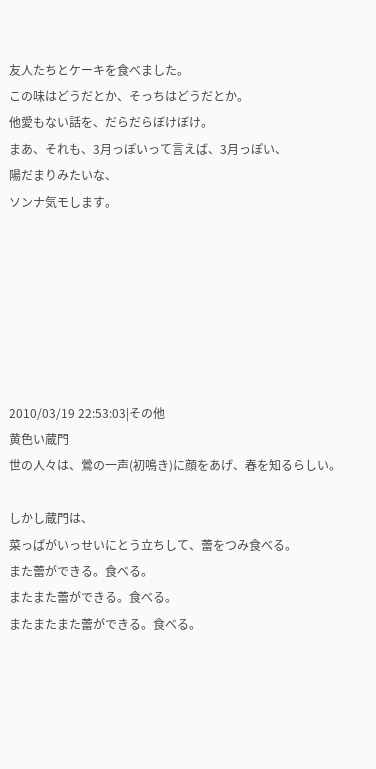友人たちとケーキを食べました。
この味はどうだとか、そっちはどうだとか。
他愛もない話を、だらだらぼけぼけ。
まあ、それも、3月っぽいって言えば、3月っぽい、
陽だまりみたいな、
ソンナ気モします。







2010/03/19 22:53:03|その他
黄色い蔵門
世の人々は、鶯の一声(初鳴き)に顔をあげ、春を知るらしい。

しかし蔵門は、
菜っぱがいっせいにとう立ちして、蕾をつみ食べる。
また蕾ができる。食べる。
またまた蕾ができる。食べる。
またまたまた蕾ができる。食べる。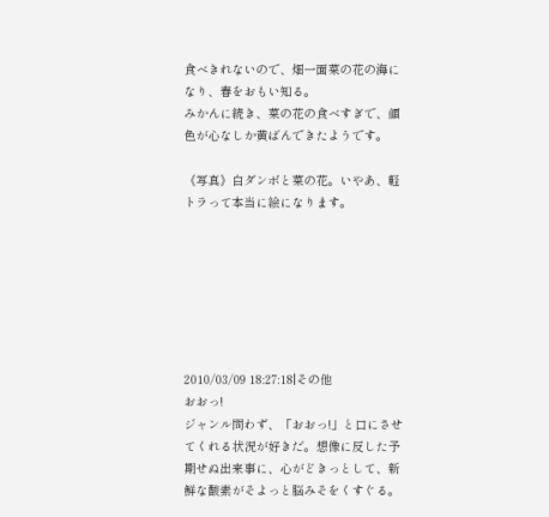食べきれないので、畑一面菜の花の海になり、春をおもい知る。
みかんに続き、菜の花の食べすぎで、顔色が心なしか黄ばんできたようです。

《写真》白ダンボと菜の花。いやあ、軽トラって本当に絵になります。







2010/03/09 18:27:18|その他
おおっ!
ジャンル問わず、「おおっ!」と口にさせてくれる状況が好きだ。想像に反した予期せぬ出来事に、心がどきっとして、新鮮な酸素がそよっと脳みそをくすぐる。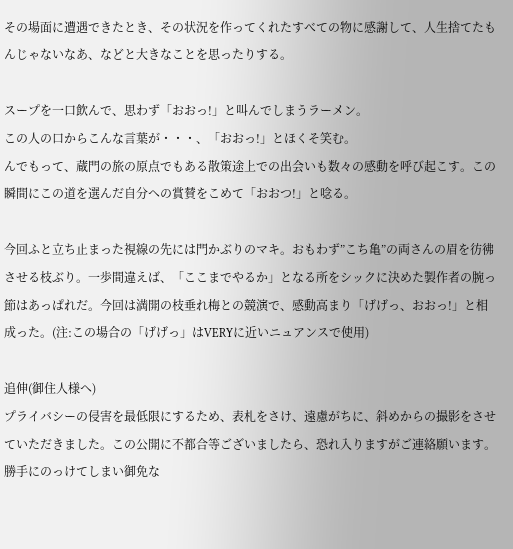その場面に遭遇できたとき、その状況を作ってくれたすべての物に感謝して、人生捨てたもんじゃないなあ、などと大きなことを思ったりする。

スープを一口飲んで、思わず「おおっ!」と叫んでしまうラーメン。
この人の口からこんな言葉が・・・、「おおっ!」とほくそ笑む。
んでもって、蔵門の旅の原点でもある散策途上での出会いも数々の感動を呼び起こす。この瞬間にこの道を選んだ自分への賞賛をこめて「おおつ!」と唸る。

今回ふと立ち止まった視線の先には門かぶりのマキ。おもわず”こち亀”の両さんの眉を彷彿させる枝ぶり。一歩間違えば、「ここまでやるか」となる所をシックに決めた製作者の腕っ節はあっぱれだ。今回は満開の枝垂れ梅との競演で、感動高まり「げげっ、おおっ!」と相成った。(注:この場合の「げげっ」はVERYに近いニュアンスで使用)

追伸(御住人様へ)
プライバシーの侵害を最低限にするため、表札をさけ、遠慮がちに、斜めからの撮影をさせていただきました。この公開に不都合等ございましたら、恐れ入りますがご連絡願います。
勝手にのっけてしまい御免な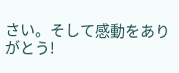さい。そして感動をありがとう!